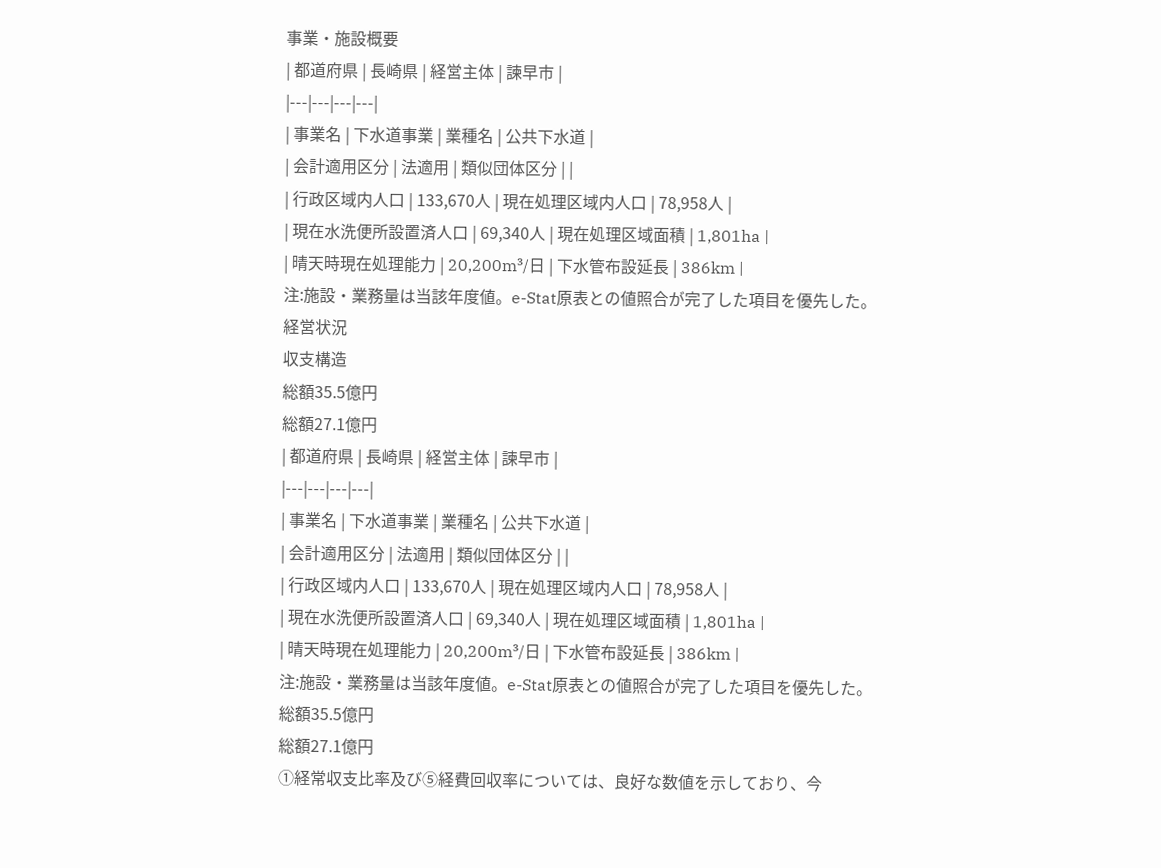事業・施設概要
| 都道府県 | 長崎県 | 経営主体 | 諫早市 |
|---|---|---|---|
| 事業名 | 下水道事業 | 業種名 | 公共下水道 |
| 会計適用区分 | 法適用 | 類似団体区分 | |
| 行政区域内人口 | 133,670人 | 現在処理区域内人口 | 78,958人 |
| 現在水洗便所設置済人口 | 69,340人 | 現在処理区域面積 | 1,801ha |
| 晴天時現在処理能力 | 20,200m³/日 | 下水管布設延長 | 386km |
注:施設・業務量は当該年度値。e-Stat原表との値照合が完了した項目を優先した。
経営状況
収支構造
総額35.5億円
総額27.1億円
| 都道府県 | 長崎県 | 経営主体 | 諫早市 |
|---|---|---|---|
| 事業名 | 下水道事業 | 業種名 | 公共下水道 |
| 会計適用区分 | 法適用 | 類似団体区分 | |
| 行政区域内人口 | 133,670人 | 現在処理区域内人口 | 78,958人 |
| 現在水洗便所設置済人口 | 69,340人 | 現在処理区域面積 | 1,801ha |
| 晴天時現在処理能力 | 20,200m³/日 | 下水管布設延長 | 386km |
注:施設・業務量は当該年度値。e-Stat原表との値照合が完了した項目を優先した。
総額35.5億円
総額27.1億円
①経常収支比率及び⑤経費回収率については、良好な数値を示しており、今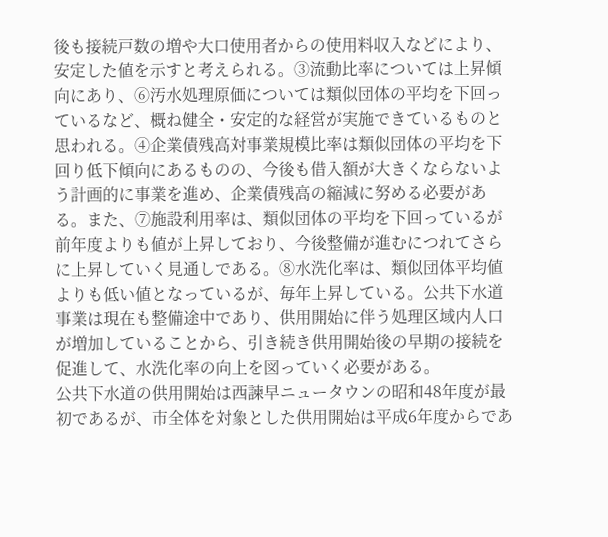後も接続戸数の増や大口使用者からの使用料収入などにより、安定した値を示すと考えられる。③流動比率については上昇傾向にあり、⑥汚水処理原価については類似団体の平均を下回っているなど、概ね健全・安定的な経営が実施できているものと思われる。④企業債残高対事業規模比率は類似団体の平均を下回り低下傾向にあるものの、今後も借入額が大きくならないよう計画的に事業を進め、企業債残高の縮減に努める必要がある。また、⑦施設利用率は、類似団体の平均を下回っているが前年度よりも値が上昇しており、今後整備が進むにつれてさらに上昇していく見通しである。⑧水洗化率は、類似団体平均値よりも低い値となっているが、毎年上昇している。公共下水道事業は現在も整備途中であり、供用開始に伴う処理区域内人口が増加していることから、引き続き供用開始後の早期の接続を促進して、水洗化率の向上を図っていく必要がある。
公共下水道の供用開始は西諫早ニュータウンの昭和48年度が最初であるが、市全体を対象とした供用開始は平成6年度からであ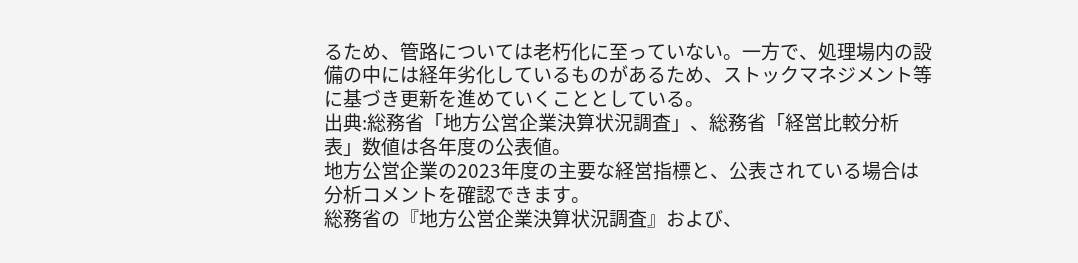るため、管路については老朽化に至っていない。一方で、処理場内の設備の中には経年劣化しているものがあるため、ストックマネジメント等に基づき更新を進めていくこととしている。
出典:総務省「地方公営企業決算状況調査」、総務省「経営比較分析表」数値は各年度の公表値。
地方公営企業の2023年度の主要な経営指標と、公表されている場合は分析コメントを確認できます。
総務省の『地方公営企業決算状況調査』および、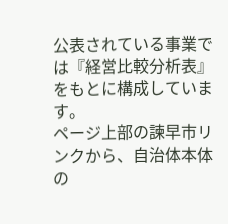公表されている事業では『経営比較分析表』をもとに構成しています。
ページ上部の諫早市リンクから、自治体本体の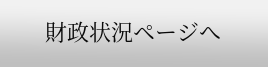財政状況ページへ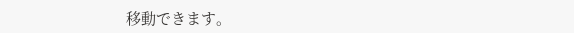移動できます。